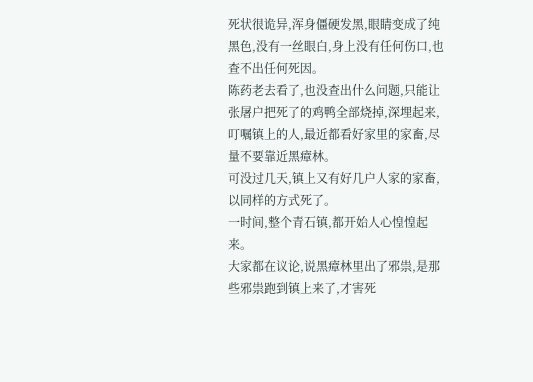死状很诡异,浑身僵硬发黑,眼睛变成了纯黑色,没有一丝眼白,身上没有任何伤口,也查不出任何死因。
陈药老去看了,也没查出什么问题,只能让张屠户把死了的鸡鸭全部烧掉,深埋起来,叮嘱镇上的人,最近都看好家里的家畜,尽量不要靠近黑瘴林。
可没过几天,镇上又有好几户人家的家畜,以同样的方式死了。
一时间,整个青石镇,都开始人心惶惶起来。
大家都在议论,说黑瘴林里出了邪祟,是那些邪祟跑到镇上来了,才害死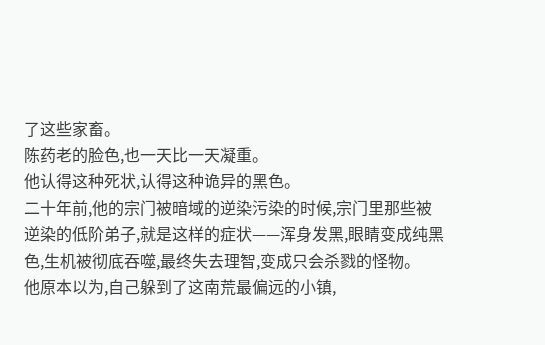了这些家畜。
陈药老的脸色,也一天比一天凝重。
他认得这种死状,认得这种诡异的黑色。
二十年前,他的宗门被暗域的逆染污染的时候,宗门里那些被逆染的低阶弟子,就是这样的症状——浑身发黑,眼睛变成纯黑色,生机被彻底吞噬,最终失去理智,变成只会杀戮的怪物。
他原本以为,自己躲到了这南荒最偏远的小镇,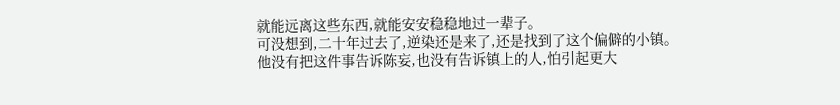就能远离这些东西,就能安安稳稳地过一辈子。
可没想到,二十年过去了,逆染还是来了,还是找到了这个偏僻的小镇。
他没有把这件事告诉陈妄,也没有告诉镇上的人,怕引起更大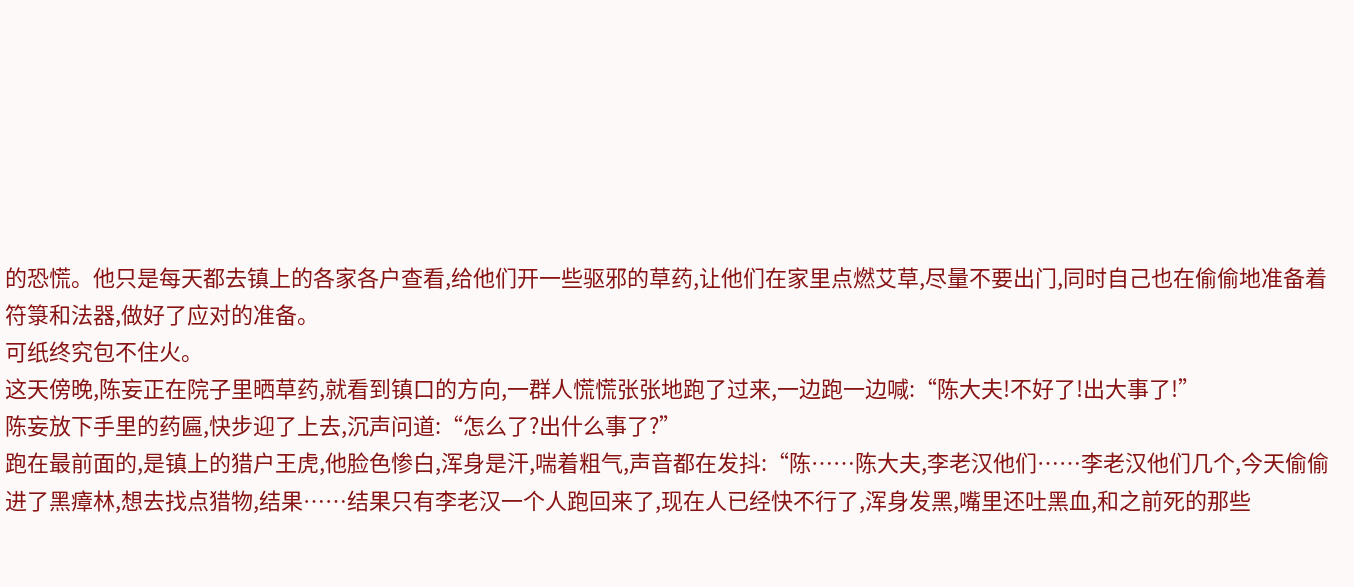的恐慌。他只是每天都去镇上的各家各户查看,给他们开一些驱邪的草药,让他们在家里点燃艾草,尽量不要出门,同时自己也在偷偷地准备着符箓和法器,做好了应对的准备。
可纸终究包不住火。
这天傍晚,陈妄正在院子里晒草药,就看到镇口的方向,一群人慌慌张张地跑了过来,一边跑一边喊:“陈大夫!不好了!出大事了!”
陈妄放下手里的药匾,快步迎了上去,沉声问道:“怎么了?出什么事了?”
跑在最前面的,是镇上的猎户王虎,他脸色惨白,浑身是汗,喘着粗气,声音都在发抖:“陈……陈大夫,李老汉他们……李老汉他们几个,今天偷偷进了黑瘴林,想去找点猎物,结果……结果只有李老汉一个人跑回来了,现在人已经快不行了,浑身发黑,嘴里还吐黑血,和之前死的那些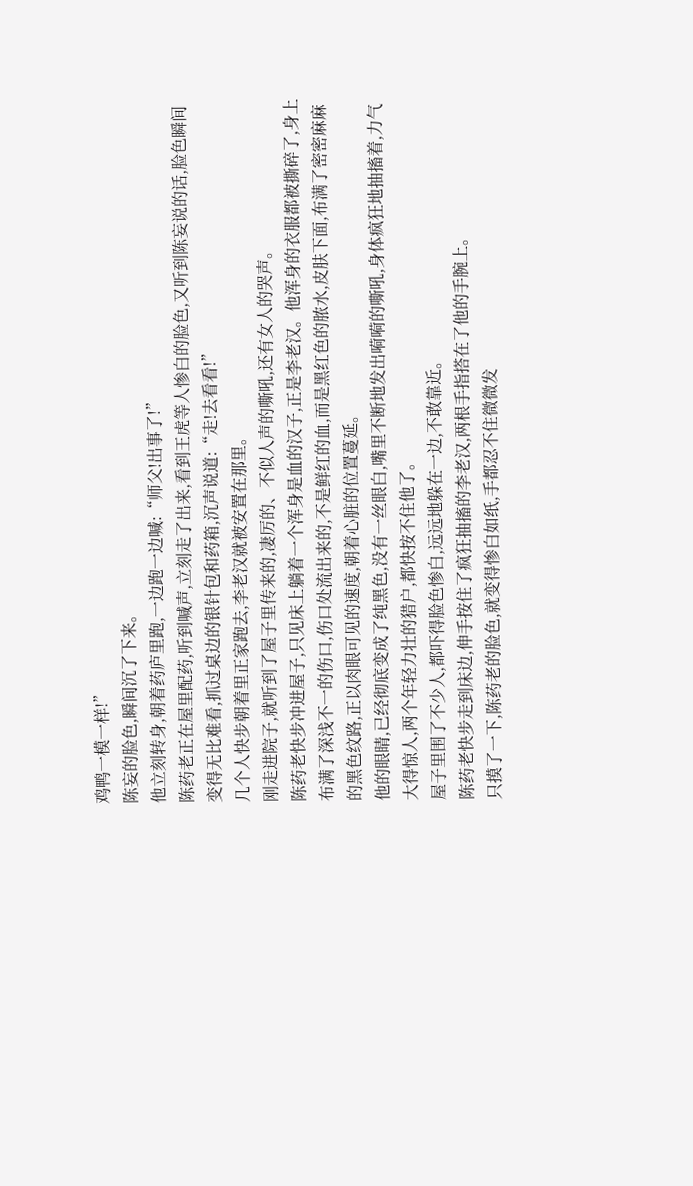鸡鸭一模一样!”
陈妄的脸色,瞬间沉了下来。
他立刻转身,朝着药庐里跑,一边跑一边喊:“师父!出事了!”
陈药老正在屋里配药,听到喊声,立刻走了出来,看到王虎等人惨白的脸色,又听到陈妄说的话,脸色瞬间变得无比难看,抓过桌边的银针包和药箱,沉声说道:“走!去看看!”
几个人快步朝着里正家跑去,李老汉就被安置在那里。
刚走进院子,就听到了屋子里传来的,凄厉的、不似人声的嘶吼,还有女人的哭声。
陈药老快步冲进屋子,只见床上躺着一个浑身是血的汉子,正是李老汉。他浑身的衣服都被撕碎了,身上布满了深浅不一的伤口,伤口处流出来的,不是鲜红的血,而是黑红色的脓水,皮肤下面,布满了密密麻麻的黑色纹路,正以肉眼可见的速度,朝着心脏的位置蔓延。
他的眼睛,已经彻底变成了纯黑色,没有一丝眼白,嘴里不断地发出嗬嗬的嘶吼,身体疯狂地抽搐着,力气大得惊人,两个年轻力壮的猎户,都快按不住他了。
屋子里围了不少人,都吓得脸色惨白,远远地躲在一边,不敢靠近。
陈药老快步走到床边,伸手按住了疯狂抽搐的李老汉,两根手指搭在了他的手腕上。
只摸了一下,陈药老的脸色,就变得惨白如纸,手都忍不住微微发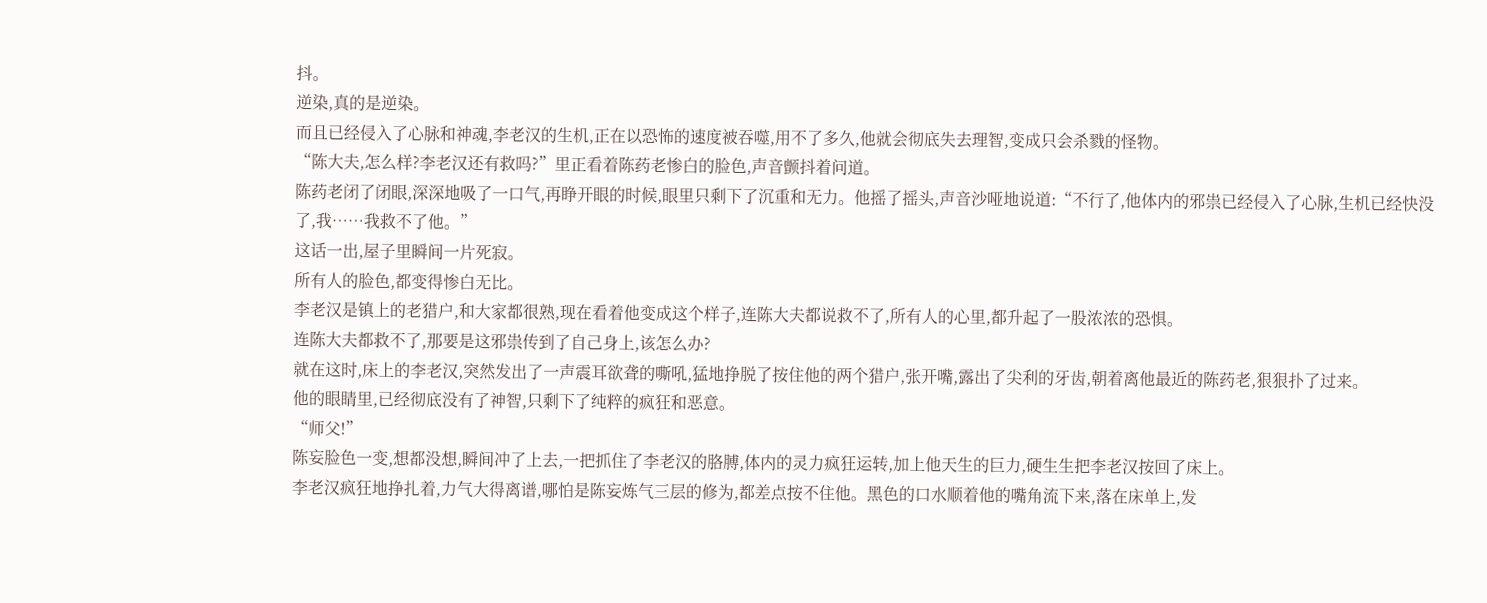抖。
逆染,真的是逆染。
而且已经侵入了心脉和神魂,李老汉的生机,正在以恐怖的速度被吞噬,用不了多久,他就会彻底失去理智,变成只会杀戮的怪物。
“陈大夫,怎么样?李老汉还有救吗?”里正看着陈药老惨白的脸色,声音颤抖着问道。
陈药老闭了闭眼,深深地吸了一口气,再睁开眼的时候,眼里只剩下了沉重和无力。他摇了摇头,声音沙哑地说道:“不行了,他体内的邪祟已经侵入了心脉,生机已经快没了,我……我救不了他。”
这话一出,屋子里瞬间一片死寂。
所有人的脸色,都变得惨白无比。
李老汉是镇上的老猎户,和大家都很熟,现在看着他变成这个样子,连陈大夫都说救不了,所有人的心里,都升起了一股浓浓的恐惧。
连陈大夫都救不了,那要是这邪祟传到了自己身上,该怎么办?
就在这时,床上的李老汉,突然发出了一声震耳欲聋的嘶吼,猛地挣脱了按住他的两个猎户,张开嘴,露出了尖利的牙齿,朝着离他最近的陈药老,狠狠扑了过来。
他的眼睛里,已经彻底没有了神智,只剩下了纯粹的疯狂和恶意。
“师父!”
陈妄脸色一变,想都没想,瞬间冲了上去,一把抓住了李老汉的胳膊,体内的灵力疯狂运转,加上他天生的巨力,硬生生把李老汉按回了床上。
李老汉疯狂地挣扎着,力气大得离谱,哪怕是陈妄炼气三层的修为,都差点按不住他。黑色的口水顺着他的嘴角流下来,落在床单上,发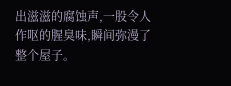出滋滋的腐蚀声,一股令人作呕的腥臭味,瞬间弥漫了整个屋子。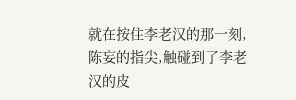就在按住李老汉的那一刻,陈妄的指尖,触碰到了李老汉的皮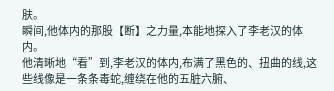肤。
瞬间,他体内的那股【断】之力量,本能地探入了李老汉的体内。
他清晰地“看”到,李老汉的体内,布满了黑色的、扭曲的线,这些线像是一条条毒蛇,缠绕在他的五脏六腑、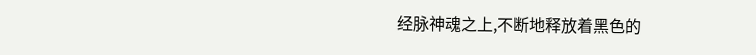经脉神魂之上,不断地释放着黑色的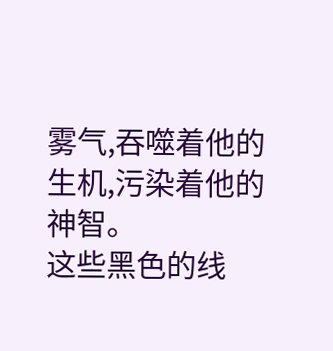雾气,吞噬着他的生机,污染着他的神智。
这些黑色的线